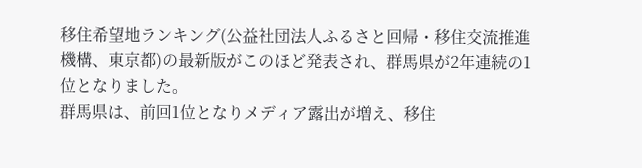移住希望地ランキング(公益社団法人ふるさと回帰・移住交流推進機構、東京都)の最新版がこのほど発表され、群馬県が2年連続の1位となりました。
群馬県は、前回1位となりメディア露出が増え、移住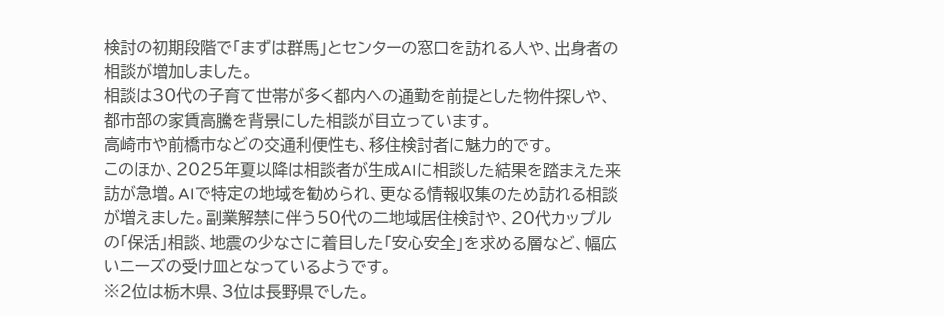検討の初期段階で「まずは群馬」とセンターの窓口を訪れる人や、出身者の相談が増加しました。
相談は30代の子育て世帯が多く都内への通勤を前提とした物件探しや、都市部の家賃高騰を背景にした相談が目立っています。
高崎市や前橋市などの交通利便性も、移住検討者に魅力的です。
このほか、2025年夏以降は相談者が生成AIに相談した結果を踏まえた来訪が急増。AIで特定の地域を勧められ、更なる情報収集のため訪れる相談が増えました。副業解禁に伴う50代の二地域居住検討や、20代カップルの「保活」相談、地震の少なさに着目した「安心安全」を求める層など、幅広いニーズの受け皿となっているようです。
※2位は栃木県、3位は長野県でした。